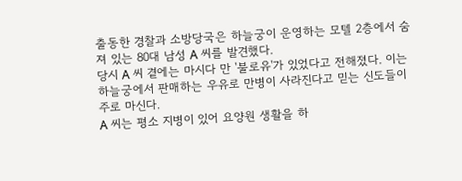출동한 경찰과 소방당국은 하늘궁이 운영하는 모텔 2층에서 숨져 있는 80대 남성 A 씨를 발견했다.
당시 A 씨 곁에는 마시다 만 '불로유'가 있었다고 전해졌다. 이는 하늘궁에서 판매하는 우유로 만병이 사라진다고 믿는 신도들이 주로 마신다.
A 씨는 평소 지병이 있어 요양원 생활을 하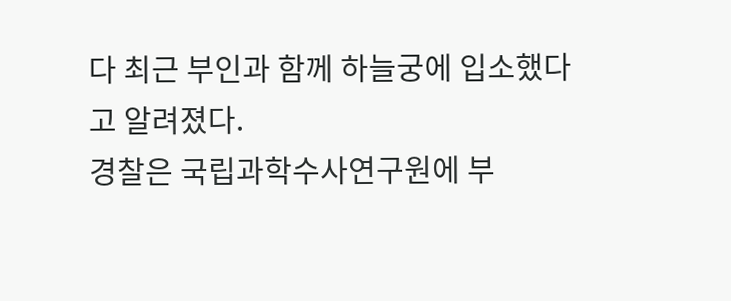다 최근 부인과 함께 하늘궁에 입소했다고 알려졌다.
경찰은 국립과학수사연구원에 부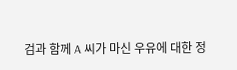검과 함께 A 씨가 마신 우유에 대한 정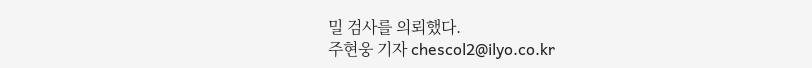밀 검사를 의뢰했다.
주현웅 기자 chescol2@ilyo.co.kr